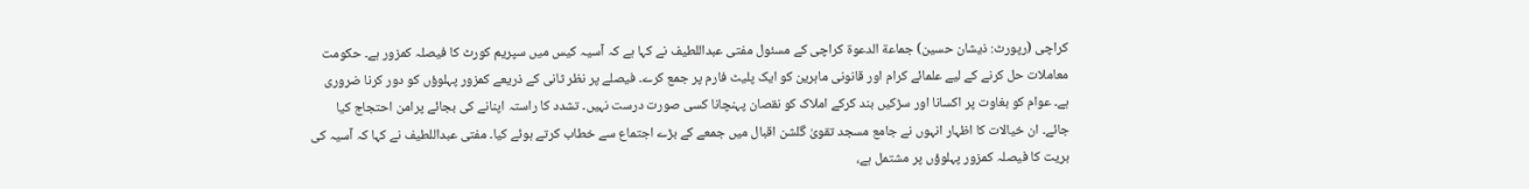کراچی (رپورٹ: ذیشان حسین) جماعة الدعوة کراچی کے مسئول مفتی عبداللطیف نے کہا ہے کہ آسیہ کیس میں سپریم کورٹ کا فیصلہ کمزور ہے۔ حکومت معاملات حل کرنے کے لیے علمائے کرام اور قانونی ماہرین کو ایک پلیٹ فارم پر جمع کرے۔ فیصلے پر نظر ثانی کے ذریعے کمزور پہلوؤں کو دور کرنا ضروری ہے۔ عوام کو بغاوت پر اکسانا اور سڑکیں بند کرکے املاک کو نقصان پہنچانا کسی صورت درست نہیں۔ تشدد کا راستہ اپنانے کی بجائے پرامن احتجاج کیا جائے۔ ان خیالات کا اظہار انہوں نے جامع مسجد تقویٰ گلشن اقبال میں جمعے کے بڑے اجتماع سے خطاب کرتے ہوئے کیا۔ مفتی عبداللطیف نے کہا کہ آسیہ کی بریت کا فیصلہ کمزور پہلوؤں پر مشتمل ہے،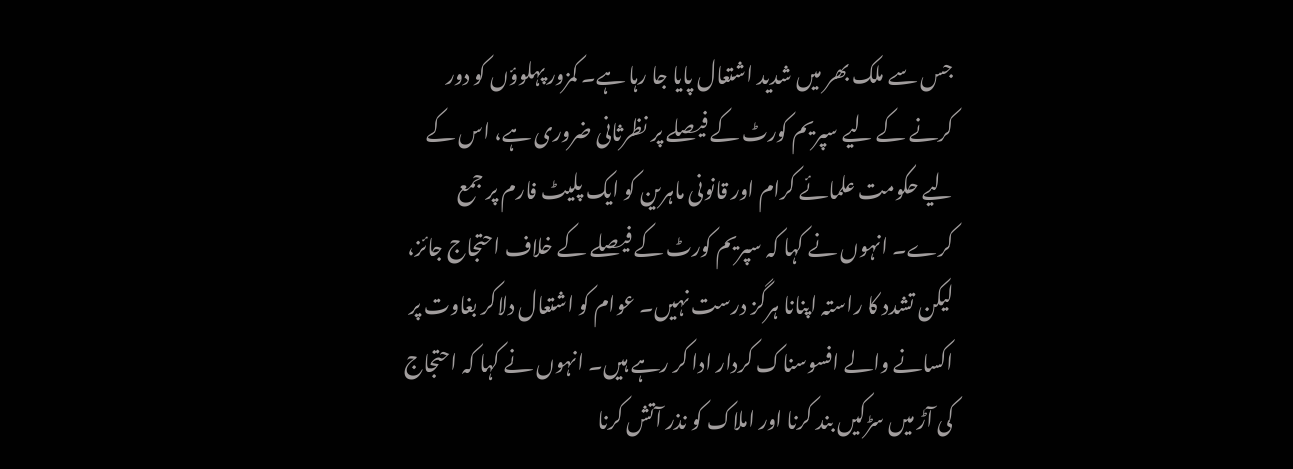جس سے ملک بھر میں شدید اشتعال پایا جا رہا ہے۔ کمزور پہلوؤں کو دور کرنے کے لیے سپریم کورٹ کے فیصلے پر نظرثانی ضروری ہے، اس کے لیے حکومت علمائے کرام اور قانونی ماہرین کو ایک پلیٹ فارم پر جمع کرے۔ انہوں نے کہا کہ سپریم کورٹ کے فیصلے کے خلاف احتجاج جائز، لیکن تشدد کا راستہ اپنانا ہرگز درست نہیں۔ عوام کو اشتعال دلاکر بغاوت پر اکسانے والے افسوسناک کردار ادا کر رہے ہیں۔ انہوں نے کہا کہ احتجاج کی آڑ میں سڑکیں بند کرنا اور املاک کو نذر آتش کرنا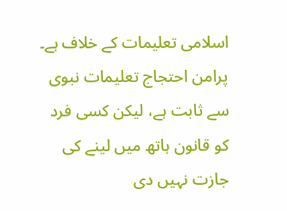اسلامی تعلیمات کے خلاف ہے۔ پرامن احتجاج تعلیمات نبوی سے ثابت ہے، لیکن کسی فرد کو قانون ہاتھ میں لینے کی جازت نہیں دی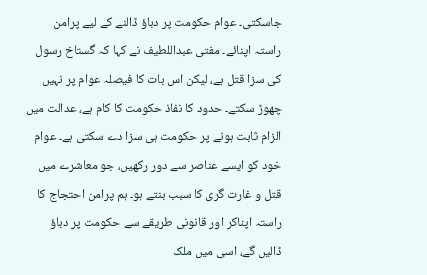جاسکتی۔ عوام حکومت پر دباؤ ڈالنے کے لیے پرامن راستہ اپنائے۔ مفتی عبداللطیف نے کہا کہ گستاخ رسول کی سزا قتل ہے، لیکن اس بات کا فیصلہ عوام پر نہیں چھوڑ سکتے۔ حدود کا نفاذ حکومت کا کام ہے، عدالت میں الزام ثابت ہونے پر حکومت ہی سزا دے سکتی ہے۔ عوام خود کو ایسے عناصر سے دور رکھیں، جو معاشرے میں قتل و غارت گری کا سبب بنتے ہو۔ ہم پرامن احتجاج کا راستہ اپناکر اور قانونی طریقے سے حکومت پر دباؤ ڈالیں گے، اسی میں ملک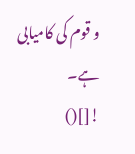و قوم کی کامیابی ہے۔
![]()